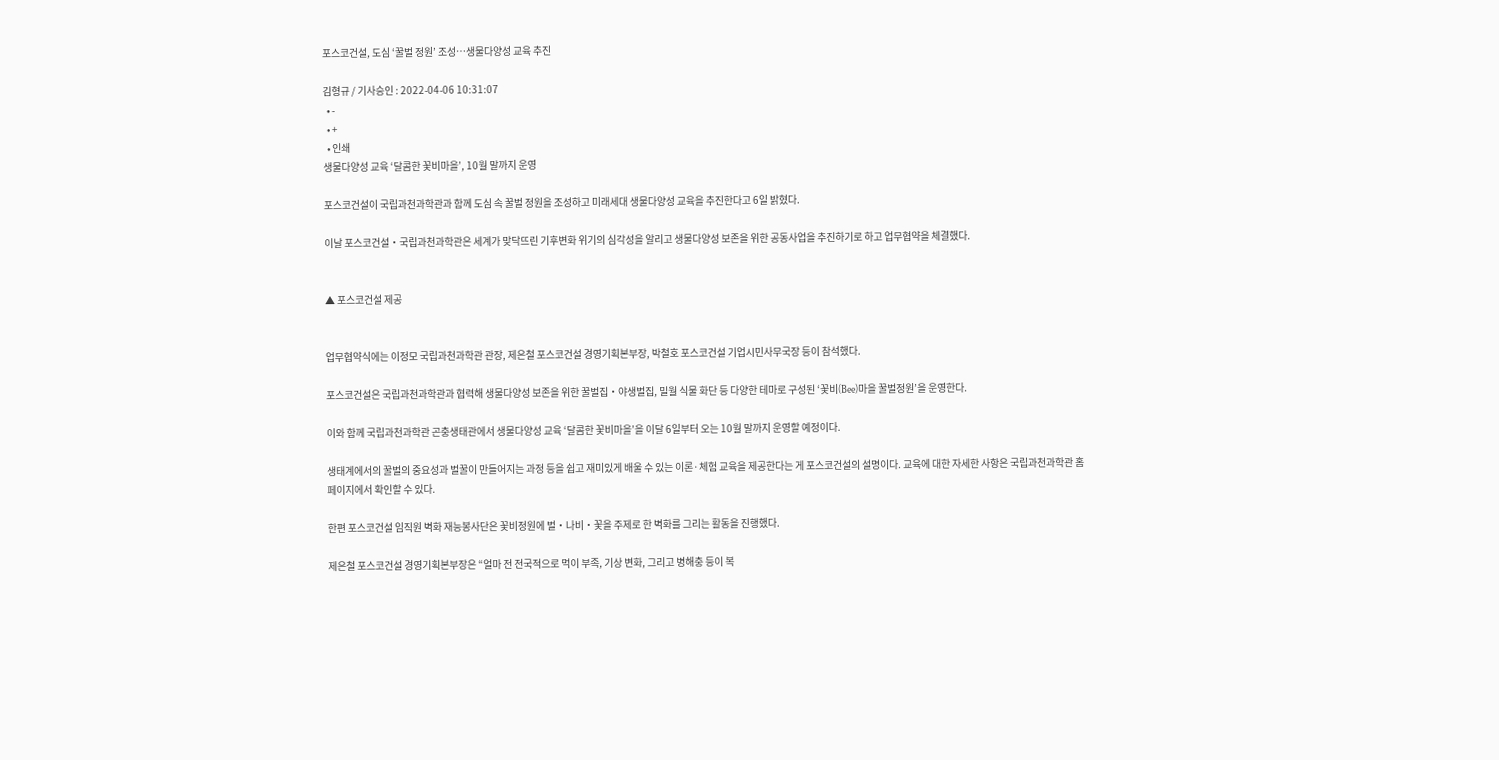포스코건설, 도심 ‘꿀벌 정원’ 조성…생물다양성 교육 추진

김형규 / 기사승인 : 2022-04-06 10:31:07
  • -
  • +
  • 인쇄
생물다양성 교육 ‘달콤한 꽃비마을’, 10월 말까지 운영

포스코건설이 국립과천과학관과 함께 도심 속 꿀벌 정원을 조성하고 미래세대 생물다양성 교육을 추진한다고 6일 밝혔다.

이날 포스코건설‧국립과천과학관은 세계가 맞닥뜨린 기후변화 위기의 심각성을 알리고 생물다양성 보존을 위한 공동사업을 추진하기로 하고 업무협약을 체결했다.


▲ 포스코건설 제공


업무협약식에는 이정모 국립과천과학관 관장, 제은철 포스코건설 경영기획본부장, 박철호 포스코건설 기업시민사무국장 등이 참석했다.

포스코건설은 국립과천과학관과 협력해 생물다양성 보존을 위한 꿀벌집‧야생벌집, 밀월 식물 화단 등 다양한 테마로 구성된 ‘꽃비(Bee)마을 꿀벌정원’을 운영한다.

이와 함께 국립과천과학관 곤충생태관에서 생물다양성 교육 ‘달콤한 꽃비마을’을 이달 6일부터 오는 10월 말까지 운영할 예정이다.

생태계에서의 꿀벌의 중요성과 벌꿀이 만들어지는 과정 등을 쉽고 재미있게 배울 수 있는 이론·체험 교육을 제공한다는 게 포스코건설의 설명이다. 교육에 대한 자세한 사항은 국립과천과학관 홈페이지에서 확인할 수 있다.

한편 포스코건설 임직원 벽화 재능봉사단은 꽃비정원에 벌‧나비‧꽃을 주제로 한 벽화를 그리는 활동을 진행했다.

제은철 포스코건설 경영기획본부장은 “얼마 전 전국적으로 먹이 부족, 기상 변화, 그리고 병해충 등이 복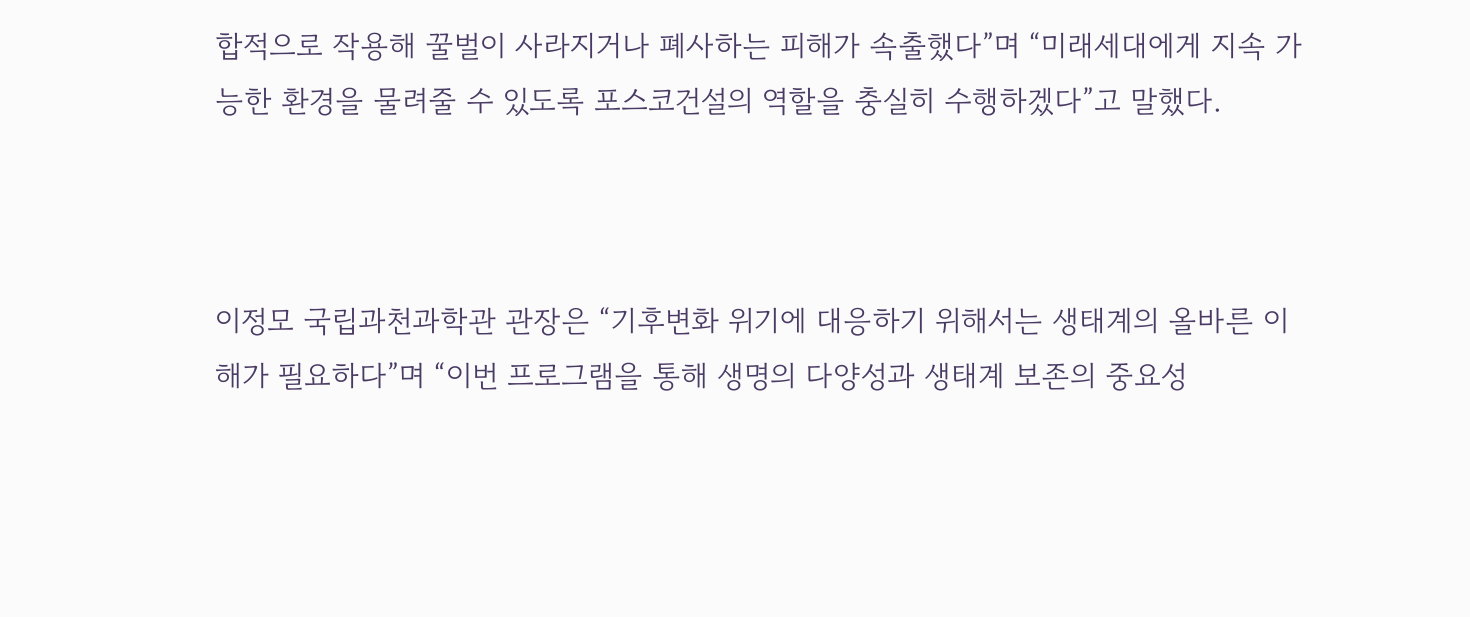합적으로 작용해 꿀벌이 사라지거나 폐사하는 피해가 속출했다”며 “미래세대에게 지속 가능한 환경을 물려줄 수 있도록 포스코건설의 역할을 충실히 수행하겠다”고 말했다.



이정모 국립과천과학관 관장은 “기후변화 위기에 대응하기 위해서는 생태계의 올바른 이해가 필요하다”며 “이번 프로그램을 통해 생명의 다양성과 생태계 보존의 중요성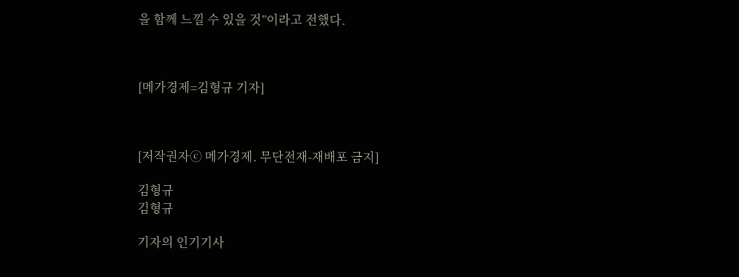을 함께 느낄 수 있을 것”이라고 전했다.



[메가경제=김형규 기자]



[저작권자ⓒ 메가경제. 무단전재-재배포 금지]

김형규
김형규

기자의 인기기사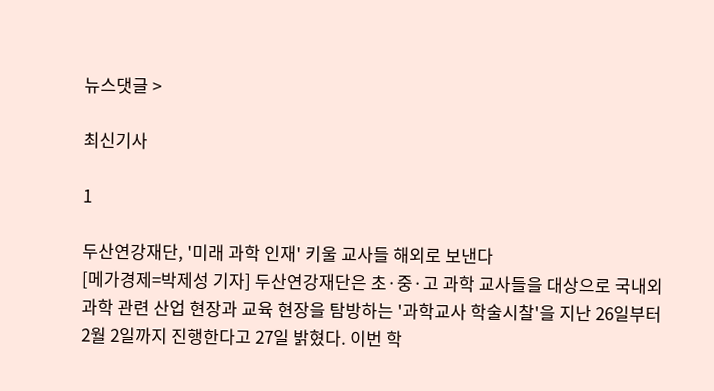뉴스댓글 >

최신기사

1

두산연강재단, '미래 과학 인재' 키울 교사들 해외로 보낸다
[메가경제=박제성 기자] 두산연강재단은 초·중·고 과학 교사들을 대상으로 국내외 과학 관련 산업 현장과 교육 현장을 탐방하는 '과학교사 학술시찰'을 지난 26일부터 2월 2일까지 진행한다고 27일 밝혔다. 이번 학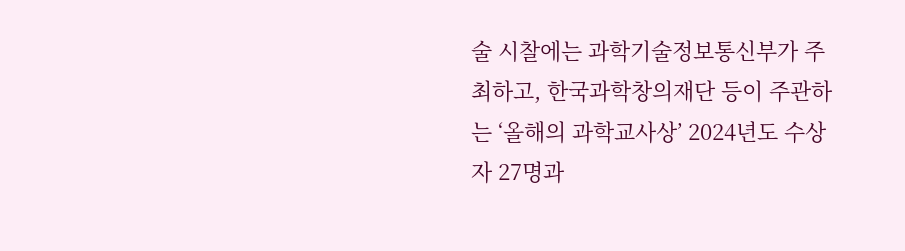술 시찰에는 과학기술정보통신부가 주최하고, 한국과학창의재단 등이 주관하는 ‘올해의 과학교사상’ 2024년도 수상자 27명과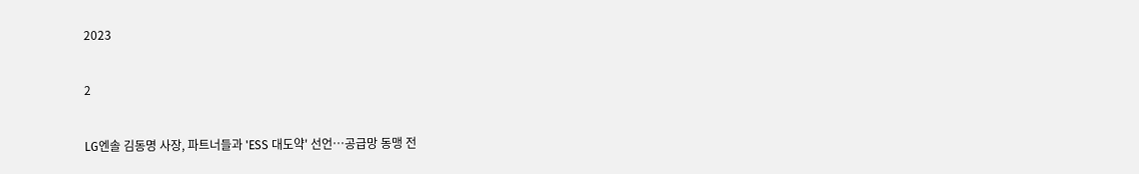2023

2

LG엔솔 김동명 사장, 파트너들과 'ESS 대도약' 선언…공급망 동맹 전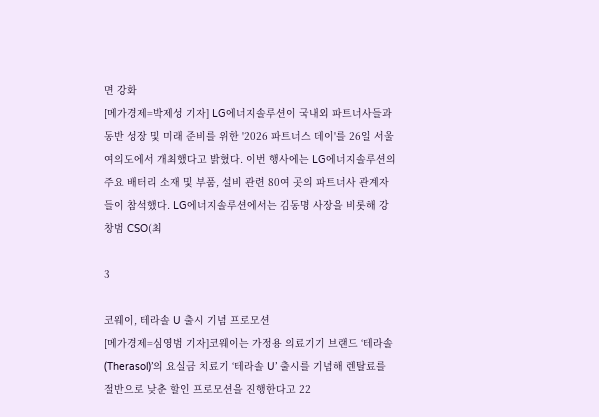면 강화
[메가경제=박제성 기자] LG에너지솔루션이 국내외 파트너사들과 동반 성장 및 미래 준비를 위한 '2026 파트너스 데이'를 26일 서울 여의도에서 개최했다고 밝혔다. 이번 행사에는 LG에너지솔루션의 주요 배터리 소재 및 부품, 설비 관련 80여 곳의 파트너사 관계자들이 참석했다. LG에너지솔루션에서는 김동명 사장을 비롯해 강창범 CSO(최

3

코웨이, 테라솔 U 출시 기념 프로모션
[메가경제=심영범 기자]코웨이는 가정용 의료기기 브랜드 ‘테라솔(Therasol)’의 요실금 치료기 ‘테라솔 U’ 출시를 기념해 렌탈료를 절반으로 낮춘 할인 프로모션을 진행한다고 22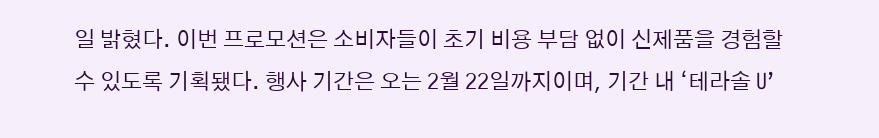일 밝혔다. 이번 프로모션은 소비자들이 초기 비용 부담 없이 신제품을 경험할 수 있도록 기획됐다. 행사 기간은 오는 2월 22일까지이며, 기간 내 ‘테라솔 U’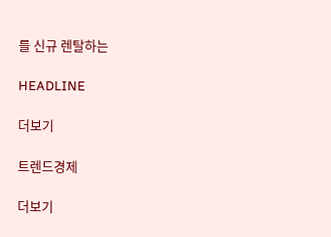를 신규 렌탈하는

HEADLINE

더보기

트렌드경제

더보기